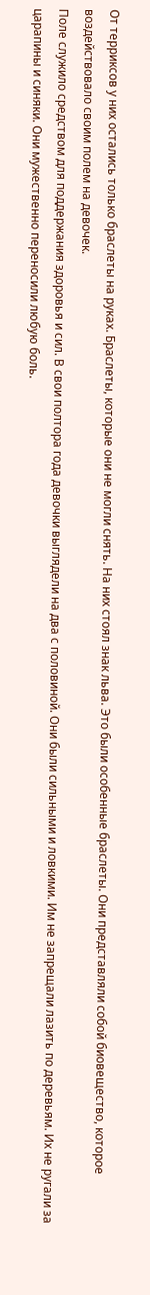От терриксов у них остались только браслеты на руках. Браслеты, которые они не могли снять. На них стоял знак льва. Это были особенные браслеты. Они представляли собой биовещество, которое воздействовало своим полем на девочек.
Поле служило средством для поддержания здоровья и сил. В свои полтора года девочки выглядели на два с половиной. Они были сильными и ловкими. Им не запрещали лазить по деревьям. Их не ругали за царапины и синяки. Они мужественно переносили любую боль.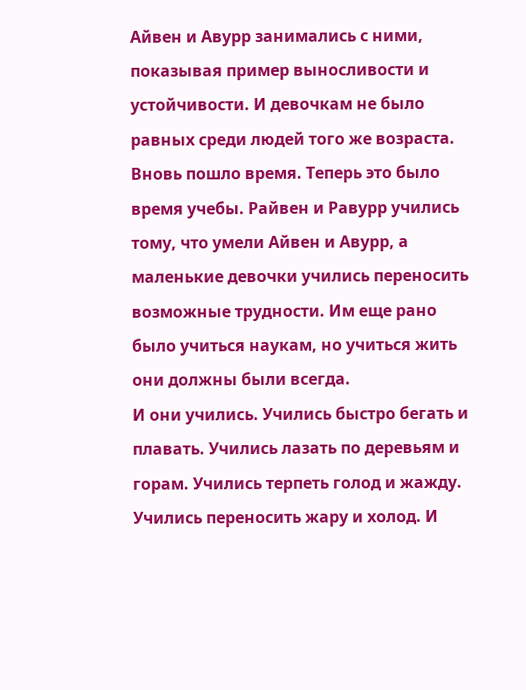Айвен и Авурр занимались с ними, показывая пример выносливости и устойчивости. И девочкам не было равных среди людей того же возраста.
Вновь пошло время. Теперь это было время учебы. Райвен и Равурр учились тому, что умели Айвен и Авурр, а маленькие девочки учились переносить возможные трудности. Им еще рано было учиться наукам, но учиться жить они должны были всегда.
И они учились. Учились быстро бегать и плавать. Учились лазать по деревьям и горам. Учились терпеть голод и жажду. Учились переносить жару и холод. И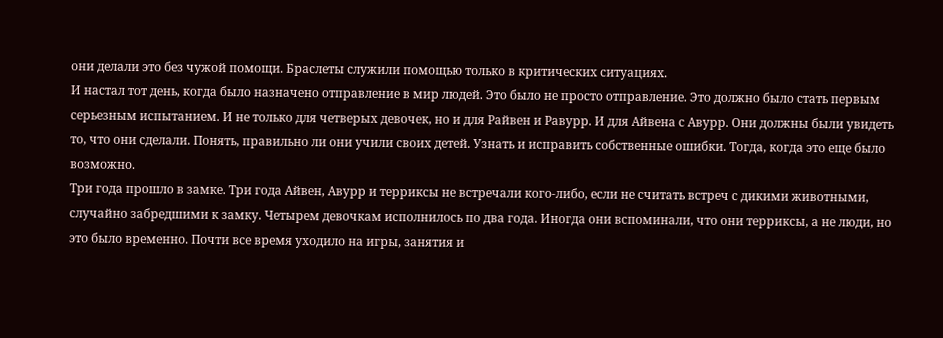они делали это без чужой помощи. Браслеты служили помощью только в критических ситуациях.
И настал тот день, когда было назначено отправление в мир людей. Это было не просто отправление. Это должно было стать первым серьезным испытанием. И не только для четверых девочек, но и для Райвен и Равурр. И для Айвена с Авурр. Они должны были увидеть то, что они сделали. Понять, правильно ли они учили своих детей. Узнать и исправить собственные ошибки. Тогда, когда это еще было возможно.
Три года прошло в замке. Три года Айвен, Авурр и терриксы не встречали кого-либо, если не считать встреч с дикими животными, случайно забредшими к замку. Четырем девочкам исполнилось по два года. Иногда они вспоминали, что они терриксы, а не люди, но это было временно. Почти все время уходило на игры, занятия и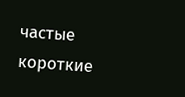частые короткие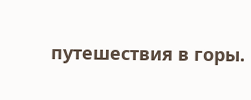путешествия в горы.